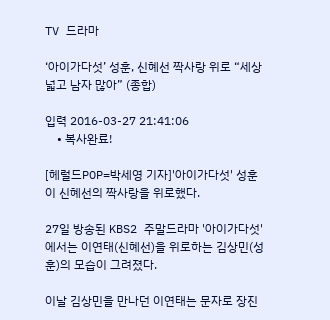TV 드라마

‘아이가다섯’ 성훈, 신혜선 짝사랑 위로 “세상 넓고 남자 많아” (종합)

입력 2016-03-27 21:41:06
    • 복사완료!

[헤럴드POP=박세영 기자]'아이가다섯' 성훈이 신혜선의 짝사랑을 위로했다.

27일 방송된 KBS2 주말드라마 '아이가다섯'에서는 이연태(신혜선)을 위로하는 김상민(성훈)의 모습이 그려졌다.

이날 김상민을 만나던 이연태는 문자로 장진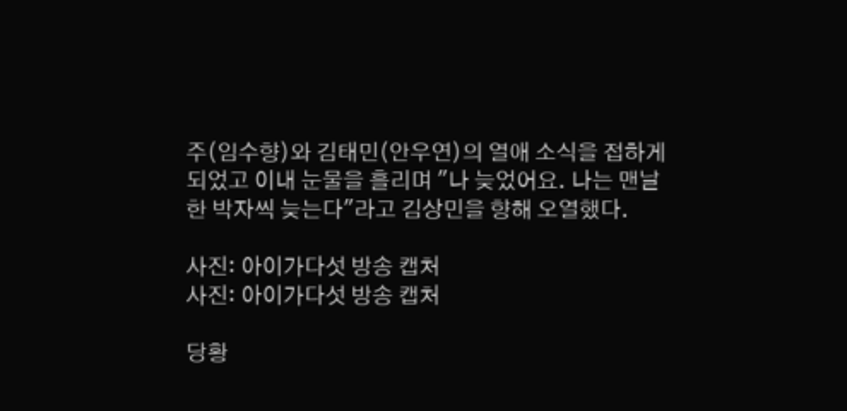주(임수향)와 김태민(안우연)의 열애 소식을 접하게 되었고 이내 눈물을 흘리며 "나 늦었어요. 나는 맨날 한 박자씩 늦는다"라고 김상민을 향해 오열했다.

사진: 아이가다섯 방송 캡처
사진: 아이가다섯 방송 캡처

당황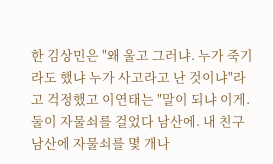한 김상민은 "왜 울고 그러냐. 누가 죽기라도 했냐 누가 사고라고 난 것이냐"라고 걱정했고 이연태는 "말이 되냐 이게. 둘이 자물쇠를 걸었다 남산에. 내 친구 남산에 자물쇠를 몇 개나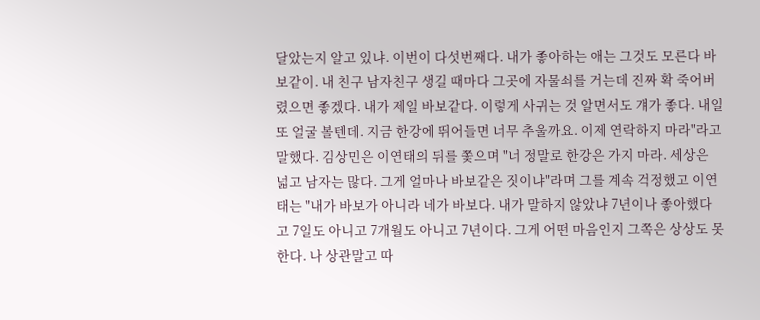달았는지 알고 있냐. 이번이 다섯번째다. 내가 좋아하는 애는 그것도 모른다 바보같이. 내 친구 남자친구 생길 때마다 그곳에 자물쇠를 거는데 진짜 확 죽어버렸으면 좋겠다. 내가 제일 바보같다. 이렇게 사귀는 것 알면서도 걔가 좋다. 내일 또 얼굴 볼텐데. 지금 한강에 뛰어들면 너무 추울까요. 이제 연락하지 마라"라고 말했다. 김상민은 이연태의 뒤를 쫓으며 "너 정말로 한강은 가지 마라. 세상은 넓고 남자는 많다. 그게 얼마나 바보같은 짓이냐"라며 그를 계속 걱정했고 이연태는 "내가 바보가 아니라 네가 바보다. 내가 말하지 않았냐 7년이나 좋아했다고 7일도 아니고 7개월도 아니고 7년이다. 그게 어떤 마음인지 그쪽은 상상도 못한다. 나 상관말고 따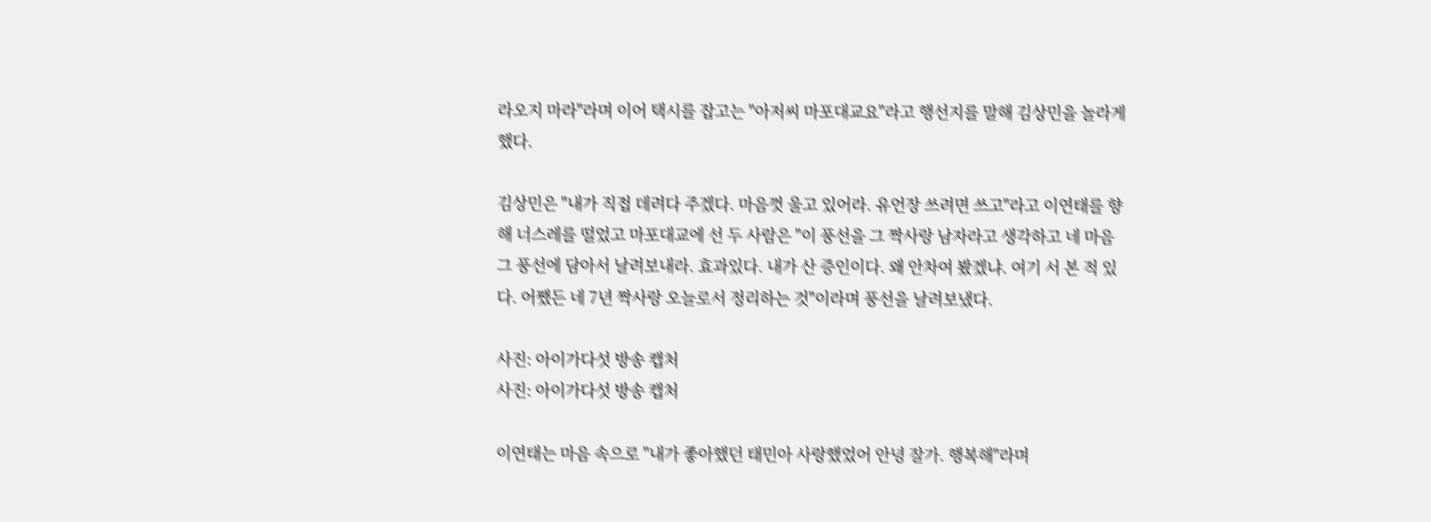라오지 마라"라며 이어 택시를 잡고는 "아저씨 마포대교요"라고 행선지를 말해 김상민을 놀라게했다.

김상민은 "내가 직접 데려다 주겠다. 마음껏 울고 있어라. 유언장 쓰려면 쓰고"라고 이연태를 향해 너스레를 떨었고 마포대교에 선 두 사람은 "이 풍선을 그 짝사랑 남자라고 생각하고 네 마음 그 풍선에 담아서 날려보내라. 효과있다. 내가 산 증인이다. 왜 안차여 봤겠냐. 여기 서 본 적 있다. 어쨌든 네 7년 짝사랑 오늘로서 정리하는 것"이라며 풍선을 날려보냈다.

사진: 아이가다섯 방송 캡처
사진: 아이가다섯 방송 캡처

이연태는 마음 속으로 "내가 좋아했던 태민아 사랑했었어 안녕 잘가. 행복해"라며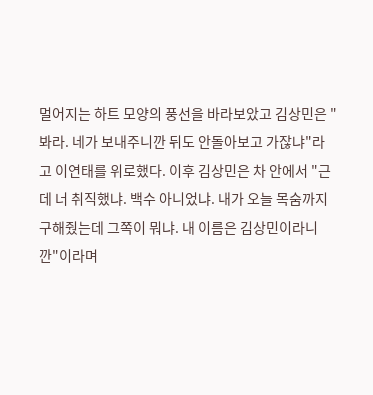멀어지는 하트 모양의 풍선을 바라보았고 김상민은 "봐라. 네가 보내주니깐 뒤도 안돌아보고 가잖냐"라고 이연태를 위로했다. 이후 김상민은 차 안에서 "근데 너 취직했냐. 백수 아니었냐. 내가 오늘 목숨까지 구해줬는데 그쪽이 뭐냐. 내 이름은 김상민이라니깐"이라며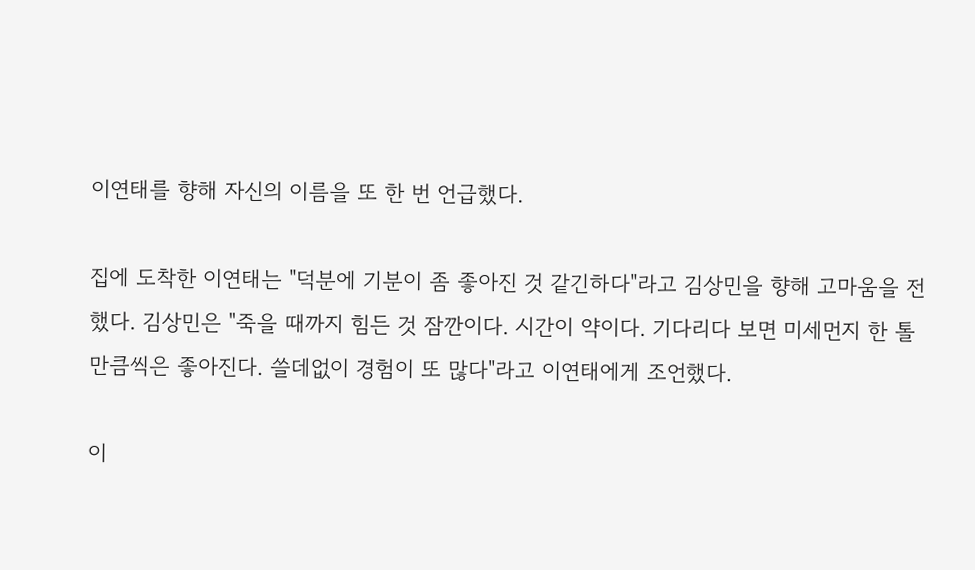이연태를 향해 자신의 이름을 또 한 번 언급했다.

집에 도착한 이연태는 "덕분에 기분이 좀 좋아진 것 같긴하다"라고 김상민을 향해 고마움을 전했다. 김상민은 "죽을 때까지 힘든 것 잠깐이다. 시간이 약이다. 기다리다 보면 미세먼지 한 톨만큼씩은 좋아진다. 쓸데없이 경험이 또 많다"라고 이연태에게 조언했다.

이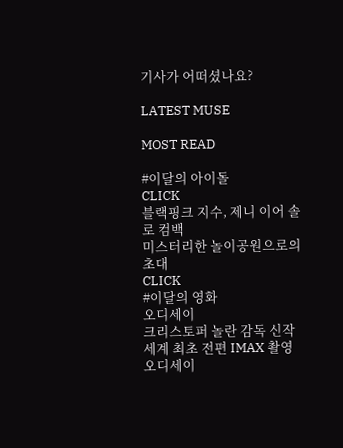기사가 어떠셨나요?

LATEST MUSE

MOST READ

#이달의 아이돌
CLICK
블랙핑크 지수, 제니 이어 솔로 컴백
미스터리한 놀이공원으로의 초대
CLICK
#이달의 영화
오디세이
크리스토퍼 놀란 감독 신작
세계 최초 전편 IMAX 촬영
오디세이